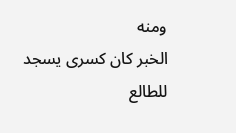ومنه
الخبر كان كسرى يسجد للطالع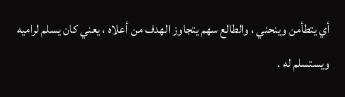أي يتطأمن وينحني ، والطالع سهم يتجاوز الهدف من أعلاه ، يعني كان يسلم لراميه ويستسلم له .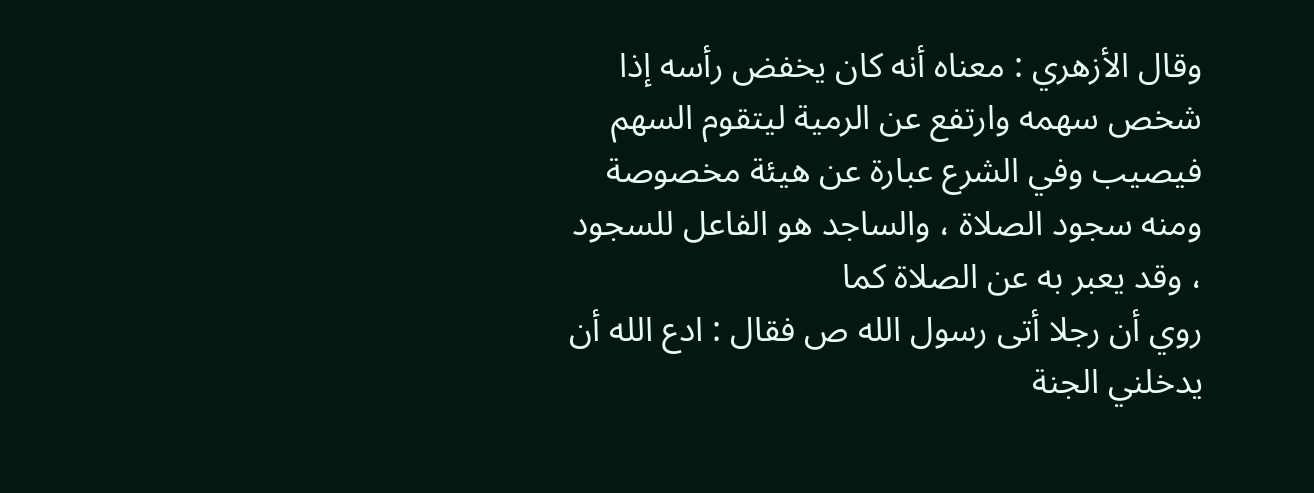وقال الأزهري : معناه أنه كان يخفض رأسه إذا شخص سهمه وارتفع عن الرمية ليتقوم السهم فيصيب وفي الشرع عبارة عن هيئة مخصوصة ومنه سجود الصلاة ، والساجد هو الفاعل للسجود ، وقد يعبر به عن الصلاة كما
روي أن رجلا أتى رسول الله ص فقال : ادع الله أن يدخلني الجنة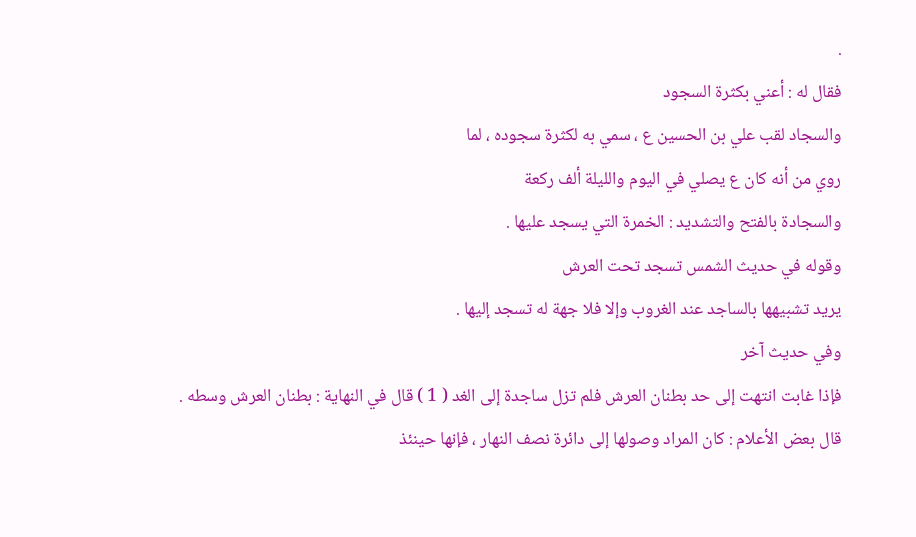.
فقال له : أعني بكثرة السجود
والسجاد لقب علي بن الحسين ع ، سمي به لكثرة سجوده ، لما
روي من أنه كان ع يصلي في اليوم والليلة ألف ركعة
والسجادة بالفتح والتشديد : الخمرة التي يسجد عليها .
وقوله في حديث الشمس تسجد تحت العرش
يريد تشبيهها بالساجد عند الغروب وإلا فلا جهة له تسجد إليها .
وفي حديث آخر
فإذا غابت انتهت إلى حد بطنان العرش فلم تزل ساجدة إلى الغد ( 1 ) قال في النهاية : بطنان العرش وسطه .
قال بعض الأعلام : كان المراد وصولها إلى دائرة نصف النهار ، فإنها حينئذ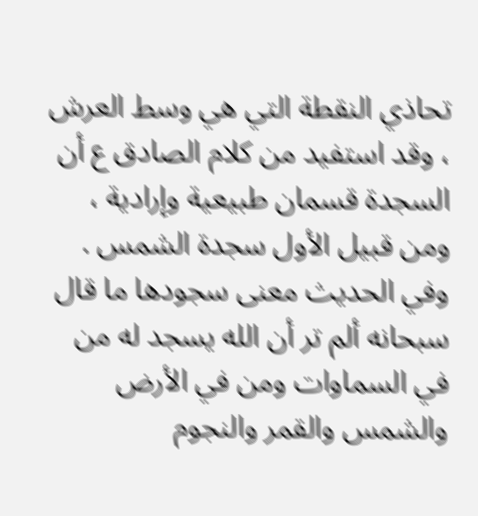تحاذي النقطة التي هي وسط العرش ، وقد استفيد من كلام الصادق ع أن السجدة قسمان طبيعية وإرادية ، ومن قبيل الأول سجدة الشمس .
وفي الحديث معنى سجودها ما قال سبحانه ألم تر أن الله يسجد له من في السماوات ومن في الأرض والشمس والقمر والنجوم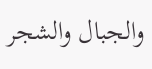والجبال والشجر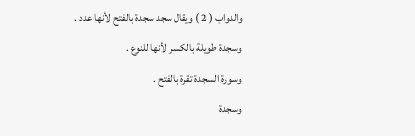والدواب ( 2 ) ويقال سجد سجدة بالفتح لأنها عدد .
وسجدة طويلة بالكسر لأنها للنوع .
وسورة السجدة تقرة بالفتح .
وسجدة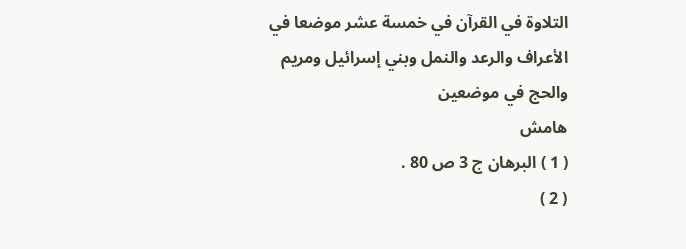التلاوة في القرآن في خمسة عشر موضعا في الأعراف والرعد والنمل وبني إسرائيل ومريم والحج في موضعين
هامش
( 1 ) البرهان ج 3 ص 80 .
( 2 )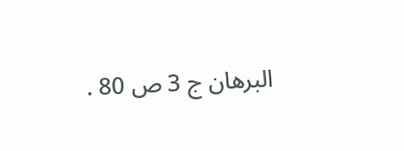البرهان ج 3 ص 80 .